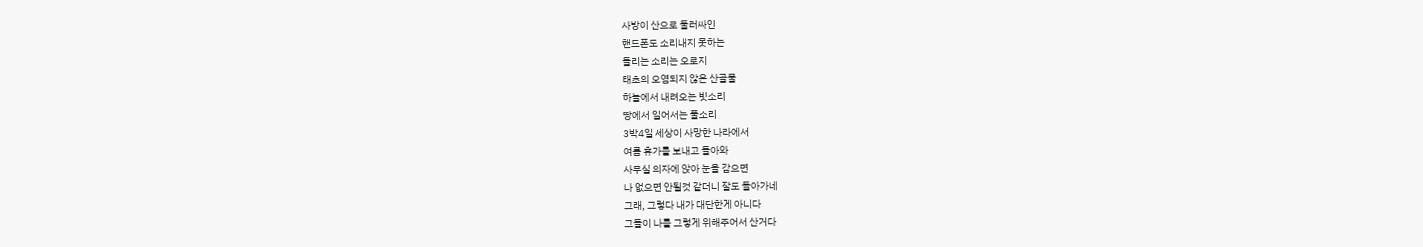사방이 산으로 둘러싸인
핸드폰도 소리내지 못하는
들리는 소리는 오로지
태초의 오염되지 않은 산골물
하늘에서 내려오는 빗소리
땅에서 일어서는 풀소리
3박4일 세상이 사망한 나라에서
여름 휴가를 보내고 돌아와
사무실 의자에 앉아 눈을 감으면
나 없으면 안될것 같더니 잘도 돌아가네
그래, 그렇다 내가 대단한게 아니다
그들이 나를 그렇게 위해주어서 산거다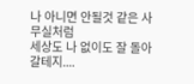나 아니면 안될것 같은 사무실처럼
세상도 나 없이도 잘 돌아갈테지....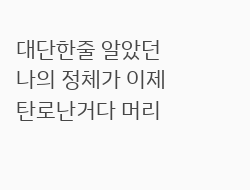대단한줄 알았던 나의 정체가 이제
탄로난거다 머리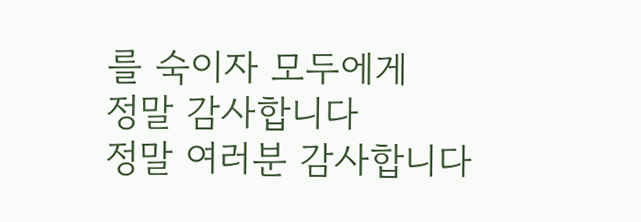를 숙이자 모두에게
정말 감사합니다
정말 여러분 감사합니다